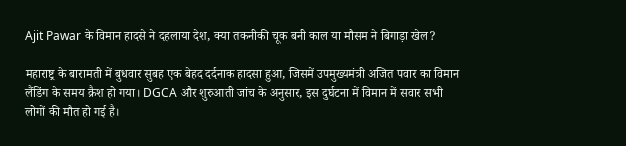Ajit Pawar के विमान हादसे ने दहलाया देश, क्या तकनीकी चूक बनी काल या मौसम ने बिगाड़ा खेल?

महाराष्ट्र के बारामती में बुधवार सुबह एक बेहद दर्दनाक हादसा हुआ, जिसमें उपमुख्यमंत्री अजित पवार का विमान लैंडिंग के समय क्रैश हो गया। DGCA और शुरुआती जांच के अनुसार, इस दुर्घटना में विमान में सवार सभी लोगों की मौत हो गई है।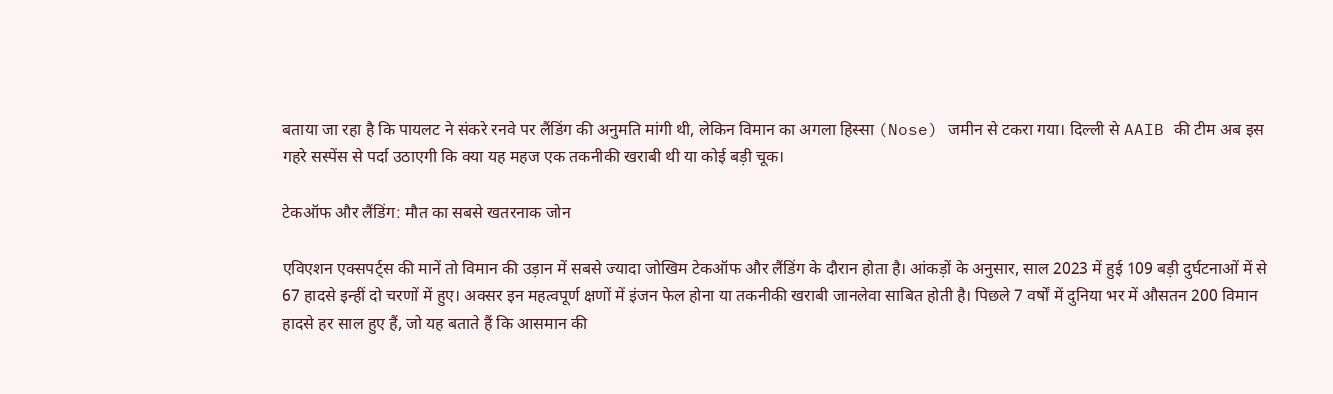बताया जा रहा है कि पायलट ने संकरे रनवे पर लैंडिंग की अनुमति मांगी थी, लेकिन विमान का अगला हिस्सा (Nose) जमीन से टकरा गया। दिल्ली से AAIB की टीम अब इस गहरे सस्पेंस से पर्दा उठाएगी कि क्या यह महज एक तकनीकी खराबी थी या कोई बड़ी चूक।

टेकऑफ और लैंडिंग: मौत का सबसे खतरनाक जोन

एविएशन एक्सपर्ट्स की मानें तो विमान की उड़ान में सबसे ज्यादा जोखिम टेकऑफ और लैंडिंग के दौरान होता है। आंकड़ों के अनुसार, साल 2023 में हुई 109 बड़ी दुर्घटनाओं में से 67 हादसे इन्हीं दो चरणों में हुए। अक्सर इन महत्वपूर्ण क्षणों में इंजन फेल होना या तकनीकी खराबी जानलेवा साबित होती है। पिछले 7 वर्षों में दुनिया भर में औसतन 200 विमान हादसे हर साल हुए हैं, जो यह बताते हैं कि आसमान की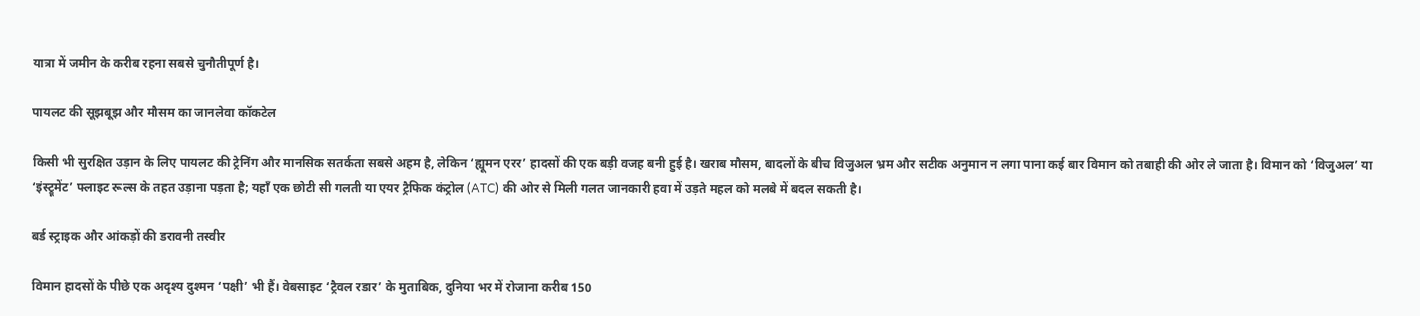यात्रा में जमीन के करीब रहना सबसे चुनौतीपूर्ण है।

पायलट की सूझबूझ और मौसम का जानलेवा कॉकटेल

किसी भी सुरक्षित उड़ान के लिए पायलट की ट्रेनिंग और मानसिक सतर्कता सबसे अहम है, लेकिन ‘ह्यूमन एरर’ हादसों की एक बड़ी वजह बनी हुई है। खराब मौसम, बादलों के बीच विजुअल भ्रम और सटीक अनुमान न लगा पाना कई बार विमान को तबाही की ओर ले जाता है। विमान को ‘विजुअल’ या ‘इंस्ट्रूमेंट’ फ्लाइट रूल्स के तहत उड़ाना पड़ता है; यहाँ एक छोटी सी गलती या एयर ट्रैफिक कंट्रोल (ATC) की ओर से मिली गलत जानकारी हवा में उड़ते महल को मलबे में बदल सकती है।

बर्ड स्ट्राइक और आंकड़ों की डरावनी तस्वीर

विमान हादसों के पीछे एक अदृश्य दुश्मन ‘पक्षी’ भी हैं। वेबसाइट ‘ट्रैवल रडार’ के मुताबिक, दुनिया भर में रोजाना करीब 150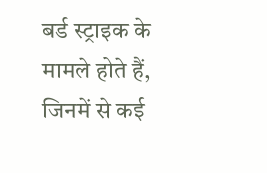बर्ड स्ट्राइक के मामले होते हैं, जिनमें से कई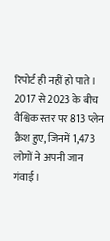रिपोर्ट ही नहीं हो पाते। 2017 से 2023 के बीच वैश्विक स्तर पर 813 प्लेन क्रैश हुए, जिनमें 1,473 लोगों ने अपनी जान गंवाई।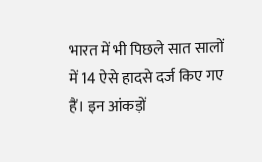भारत में भी पिछले सात सालों में 14 ऐसे हादसे दर्ज किए गए हैं। इन आंकड़ों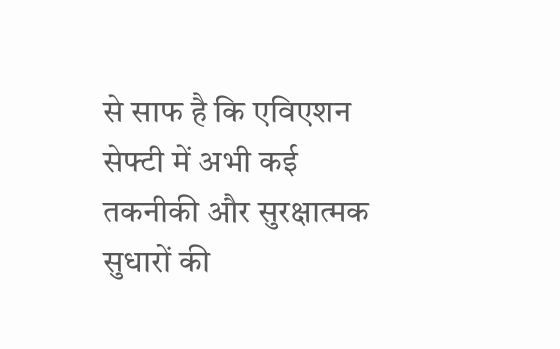से साफ है कि एविएशन सेफ्टी में अभी कई तकनीकी और सुरक्षात्मक सुधारों की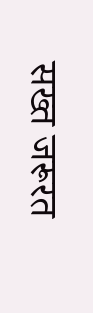सख्त जरूरत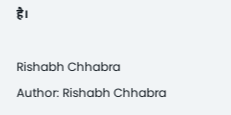है।

Rishabh Chhabra
Author: Rishabh Chhabra